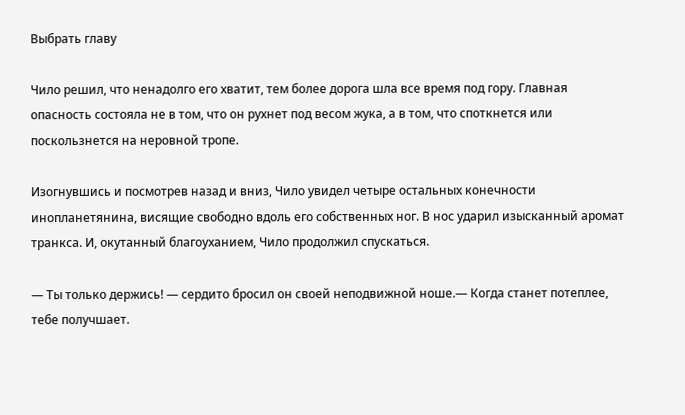Выбрать главу

Чило решил, что ненадолго его хватит, тем более дорога шла все время под гору. Главная опасность состояла не в том, что он рухнет под весом жука, а в том, что споткнется или поскользнется на неровной тропе.

Изогнувшись и посмотрев назад и вниз, Чило увидел четыре остальных конечности инопланетянина, висящие свободно вдоль его собственных ног. В нос ударил изысканный аромат транкса. И, окутанный благоуханием, Чило продолжил спускаться.

— Ты только держись! — сердито бросил он своей неподвижной ноше.— Когда станет потеплее, тебе получшает.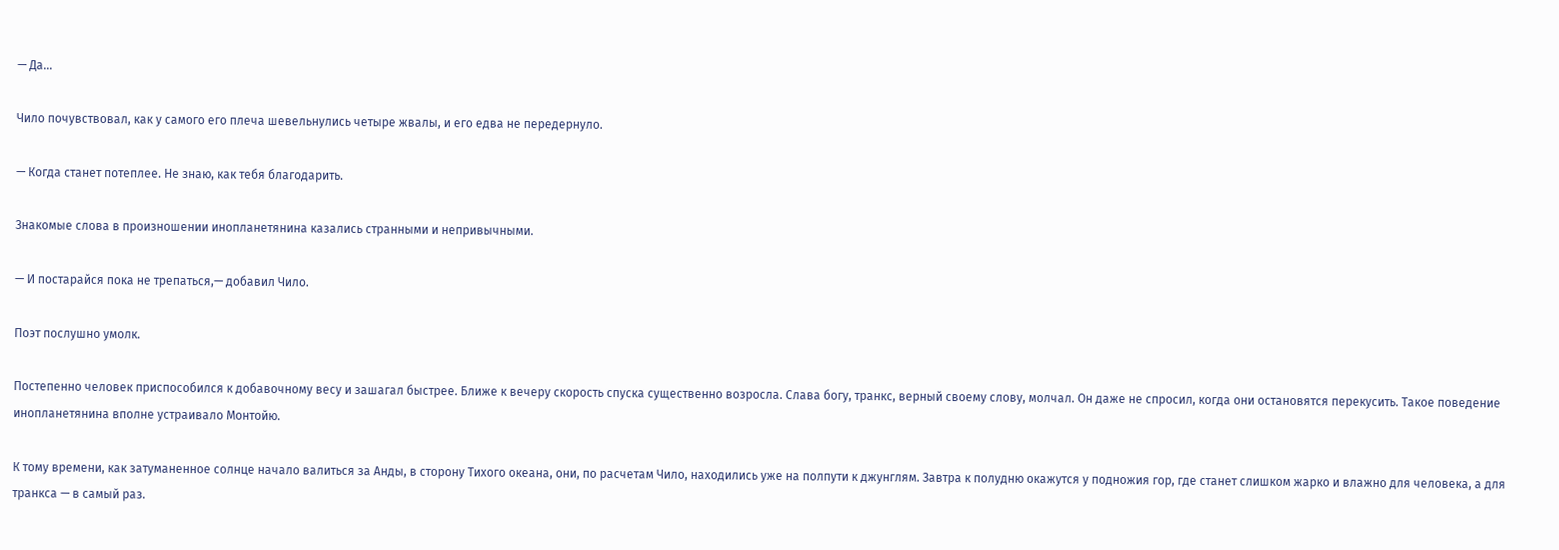— Да…

Чило почувствовал, как у самого его плеча шевельнулись четыре жвалы, и его едва не передернуло.

— Когда станет потеплее. Не знаю, как тебя благодарить.

Знакомые слова в произношении инопланетянина казались странными и непривычными.

— И постарайся пока не трепаться,— добавил Чило.

Поэт послушно умолк.

Постепенно человек приспособился к добавочному весу и зашагал быстрее. Ближе к вечеру скорость спуска существенно возросла. Слава богу, транкс, верный своему слову, молчал. Он даже не спросил, когда они остановятся перекусить. Такое поведение инопланетянина вполне устраивало Монтойю.

К тому времени, как затуманенное солнце начало валиться за Анды, в сторону Тихого океана, они, по расчетам Чило, находились уже на полпути к джунглям. Завтра к полудню окажутся у подножия гор, где станет слишком жарко и влажно для человека, а для транкса — в самый раз.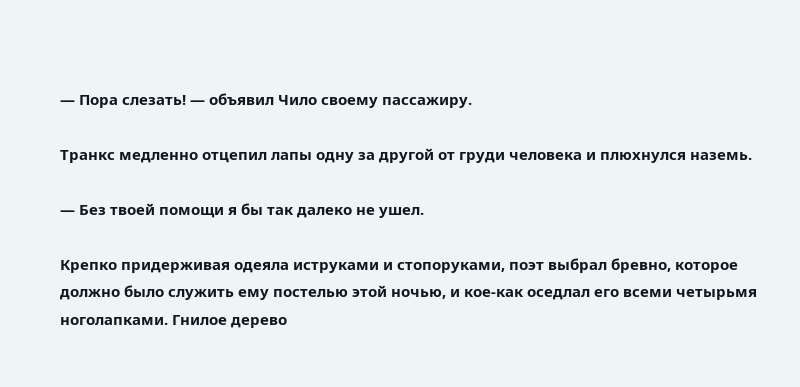— Пора слезать! — объявил Чило своему пассажиру.

Транкс медленно отцепил лапы одну за другой от груди человека и плюхнулся наземь.

— Без твоей помощи я бы так далеко не ушел.

Крепко придерживая одеяла иструками и стопоруками, поэт выбрал бревно, которое должно было служить ему постелью этой ночью, и кое-как оседлал его всеми четырьмя ноголапками. Гнилое дерево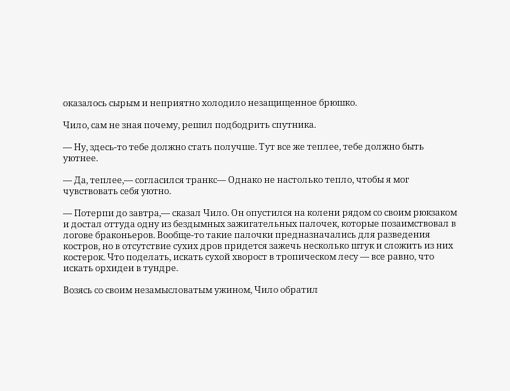оказалось сырым и неприятно холодило незащищенное брюшко.

Чило, сам не зная почему, решил подбодрить спутника.

— Ну, здесь-то тебе должно стать получше. Тут все же теплее, тебе должно быть уютнее.

— Да, теплее,— согласился транкс— Однако не настолько тепло, чтобы я мог чувствовать себя уютно.

— Потерпи до завтра,— сказал Чило. Он опустился на колени рядом со своим рюкзаком и достал оттуда одну из бездымных зажигательных палочек, которые позаимствовал в логове браконьеров. Вообще-то такие палочки предназначались для разведения костров, но в отсутствие сухих дров придется зажечь несколько штук и сложить из них костерок. Что поделать, искать сухой хворост в тропическом лесу — все равно, что искать орхидеи в тундре.

Возясь со своим незамысловатым ужином, Чило обратил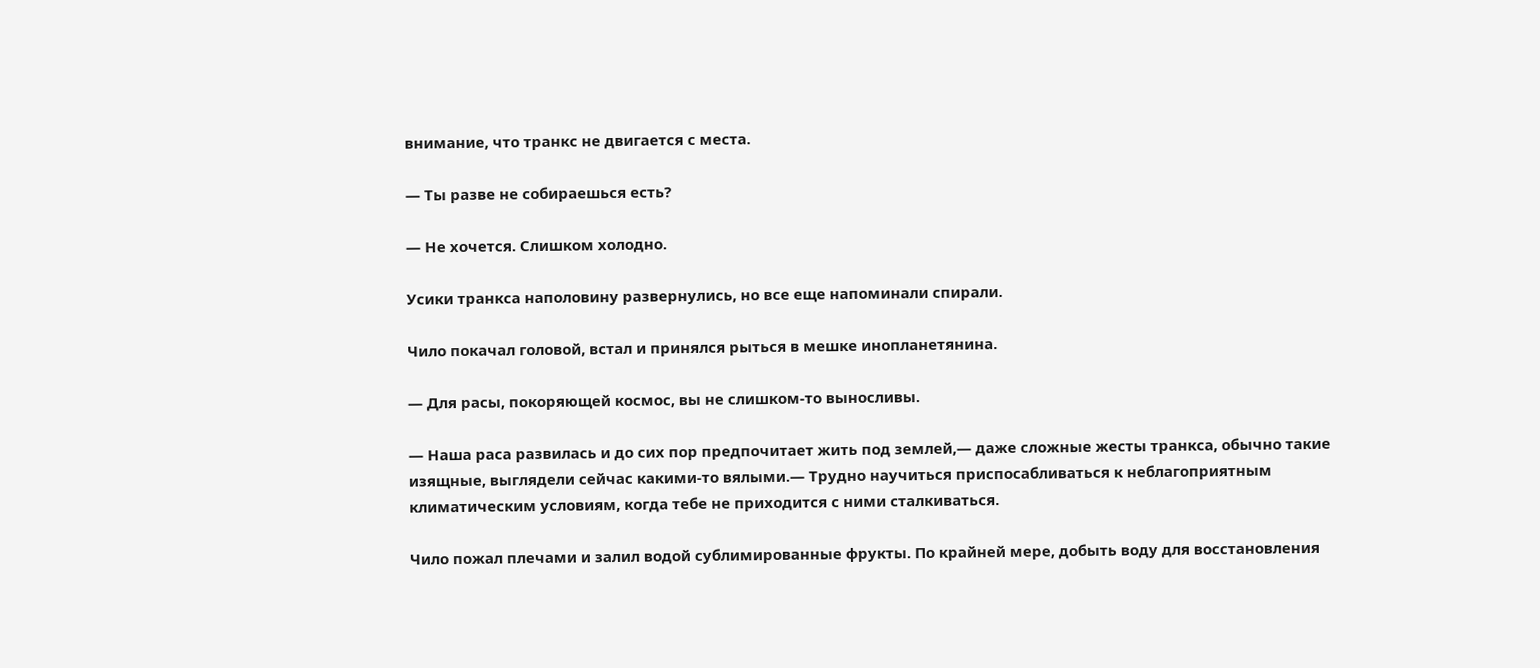внимание, что транкс не двигается с места.

— Ты разве не собираешься есть?

— Не хочется. Слишком холодно.

Усики транкса наполовину развернулись, но все еще напоминали спирали.

Чило покачал головой, встал и принялся рыться в мешке инопланетянина.

— Для расы, покоряющей космос, вы не слишком-то выносливы.

— Наша раса развилась и до сих пор предпочитает жить под землей,— даже сложные жесты транкса, обычно такие изящные, выглядели сейчас какими-то вялыми.— Трудно научиться приспосабливаться к неблагоприятным климатическим условиям, когда тебе не приходится с ними сталкиваться.

Чило пожал плечами и залил водой сублимированные фрукты. По крайней мере, добыть воду для восстановления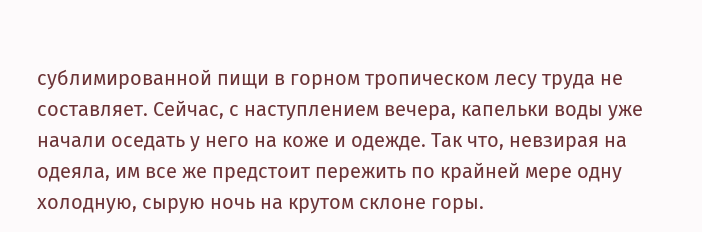сублимированной пищи в горном тропическом лесу труда не составляет. Сейчас, с наступлением вечера, капельки воды уже начали оседать у него на коже и одежде. Так что, невзирая на одеяла, им все же предстоит пережить по крайней мере одну холодную, сырую ночь на крутом склоне горы.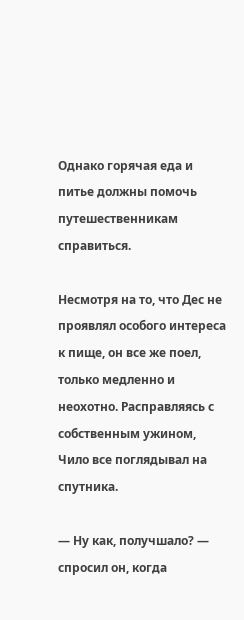Однако горячая еда и питье должны помочь путешественникам справиться.

Несмотря на то, что Дес не проявлял особого интереса к пище, он все же поел, только медленно и неохотно. Расправляясь с собственным ужином, Чило все поглядывал на спутника.

— Ну как, получшало? — спросил он, когда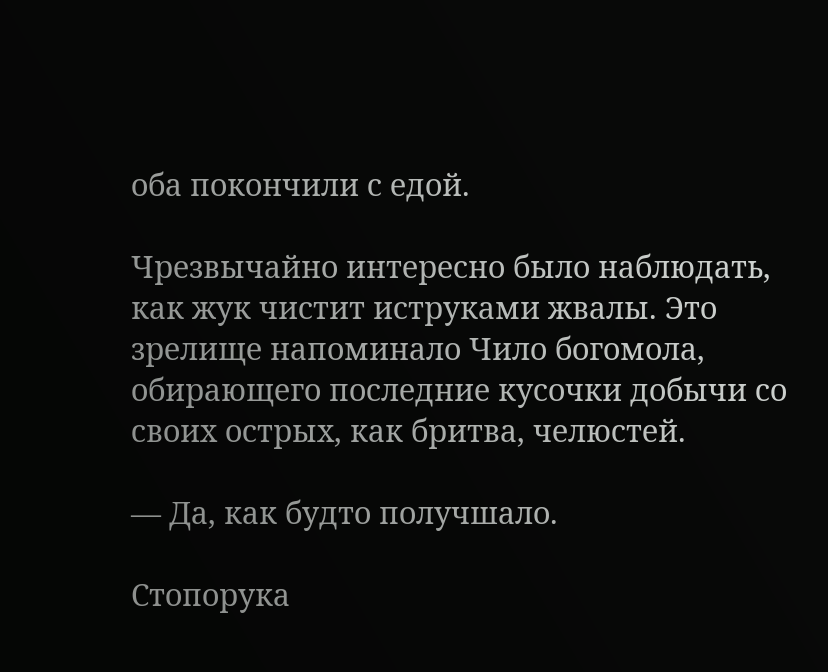оба покончили с едой.

Чрезвычайно интересно было наблюдать, как жук чистит иструками жвалы. Это зрелище напоминало Чило богомола, обирающего последние кусочки добычи со своих острых, как бритва, челюстей.

— Да, как будто получшало.

Стопорука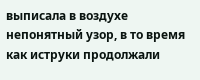выписала в воздухе непонятный узор, в то время как иструки продолжали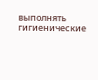выполнять гигиенические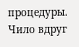процедуры. Чило вдруг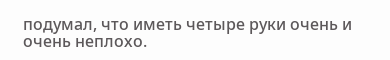подумал, что иметь четыре руки очень и очень неплохо.